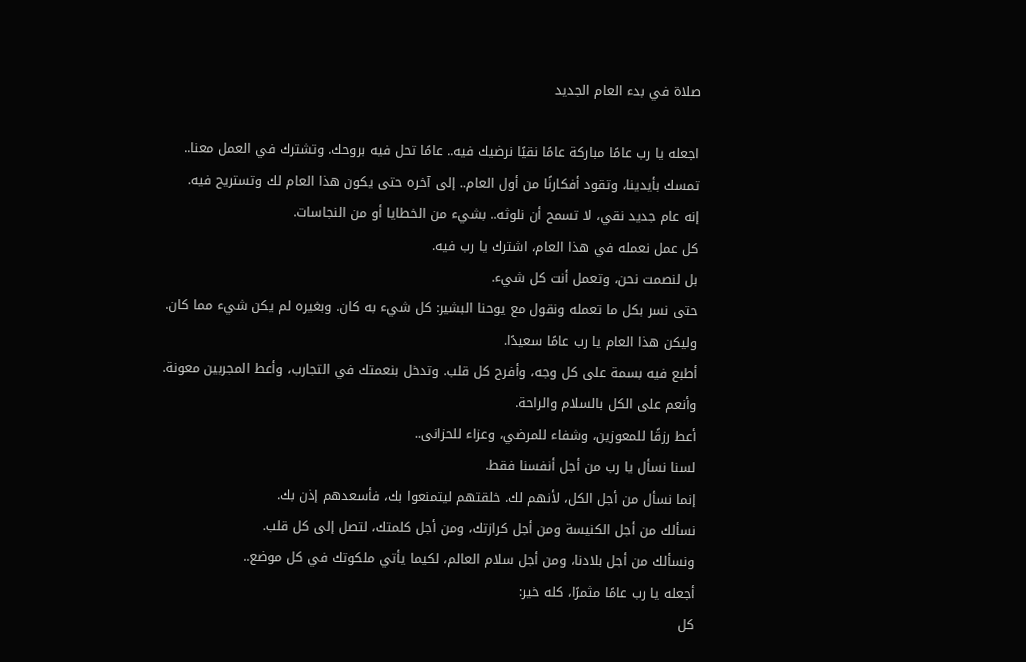صلاة في بدء العام الجديد

اجعله يا رب عامًا مباركة عامًا نقيًا نرضيك فيه.. عامًا تحل فيه بروحك. وتشترك في العمل معنا..
تمسك بأيدينا، وتقود أفكارنًا من أول العام.. إلى آخره حتى يكون هذا العام لك وتستريح فيه.
إنه عام جديد نقي، لا تسمح أن نلوثه.. بشيء من الخطايا أو من النجاسات.
كل عمل نعمله في هذا العام، اشترك يا رب فيه.
بل لنصمت نحن، وتعمل أنت كل شيء.
حتى نسر بكل ما تعمله ونقول مع يوحنا البشير: كل شيء به كان. وبغيره لم يكن شيء مما كان.
وليكن هذا العام يا رب عامًا سعيدًا.
أطبع فيه بسمة على كل وجه، وأفرح كل قلب. وتدخل بنعمتك في التجارب، وأعط المجربين معونة. وأنعم على الكل بالسلام والراحة.
أعط رزقًا للمعوزين، وشفاء للمرضي، وعزاء للحزانى..
لسنا نسأل يا رب من أجل أنفسنا فقط.
إنما نسأل من أجل الكل، لأنهم لك. خلقتهم ليتمنعوا بك، فأسعدهم إذن بك.
نسألك من أجل الكنيسة ومن أجل كرازتك، ومن أجل كلمتك، لتصل إلى كل قلب.
ونسألك من أجل بلادنا، ومن أجل سلام العالم، لكيما يأتي ملكوتك في كل موضع..
أجعله يا رب عامًا مثمرًا، كله خير:
كل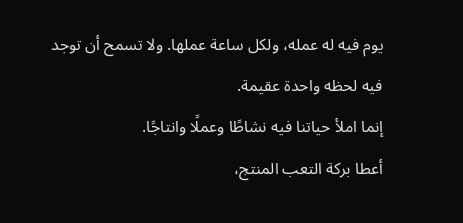يوم فيه له عمله، ولكل ساعة عملها. ولا تسمح أن توجد فيه لحظه واحدة عقيمة.
إنما املأ حياتنا فيه نشاطًا وعملًا وانتاجًا.
أعطا بركة التعب المنتج،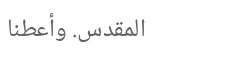المقدس. وأعطنا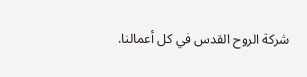شركة الروح القدس في كل أعمالنا.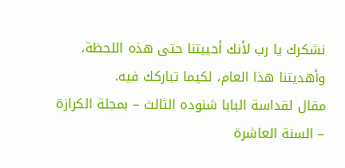نشكرك يا رب لأنك أحييتنا حتى هذه اللحظة، وأهديتنا هذا العام، لكيما تباركك فيه.
مقال لقداسة البابا شنوده الثالث – بمجلة الكرازة – السنة العاشرة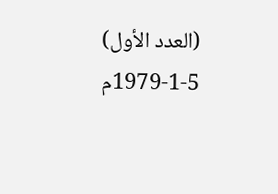(العدد الأول) 5-1-1979م